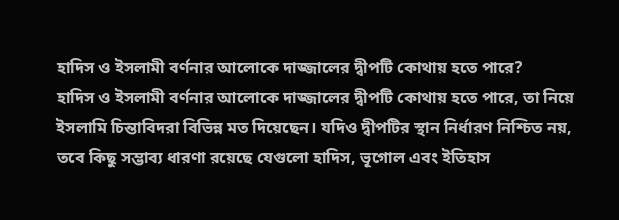হাদিস ও ইসলামী বর্ণনার আলোকে দাজ্জালের দ্বীপটি কোথায় হতে পারে?
হাদিস ও ইসলামী বর্ণনার আলোকে দাজ্জালের দ্বীপটি কোথায় হতে পারে, তা নিয়ে ইসলামি চিন্তাবিদরা বিভিন্ন মত দিয়েছেন। যদিও দ্বীপটির স্থান নির্ধারণ নিশ্চিত নয়, তবে কিছু সম্ভাব্য ধারণা রয়েছে যেগুলো হাদিস, ভূগোল এবং ইতিহাস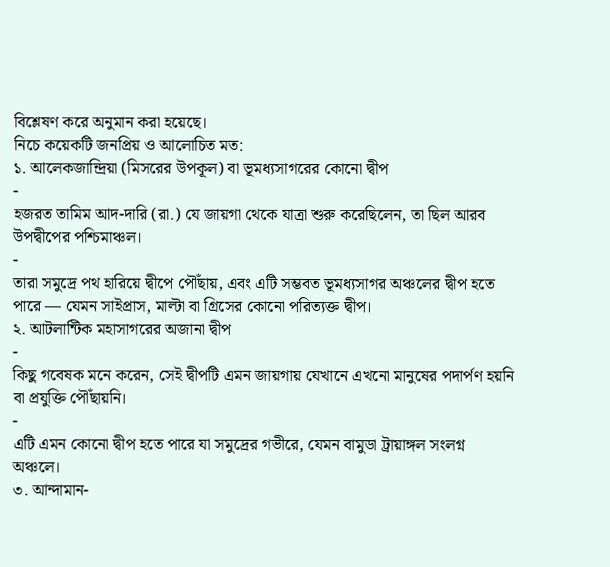বিশ্লেষণ করে অনুমান করা হয়েছে।
নিচে কয়েকটি জনপ্রিয় ও আলোচিত মত:
১. আলেকজান্দ্রিয়া (মিসরের উপকূল) বা ভূমধ্যসাগরের কোনো দ্বীপ
-
হজরত তামিম আদ-দারি (রা.) যে জায়গা থেকে যাত্রা শুরু করেছিলেন, তা ছিল আরব উপদ্বীপের পশ্চিমাঞ্চল।
-
তারা সমুদ্রে পথ হারিয়ে দ্বীপে পৌঁছায়, এবং এটি সম্ভবত ভূমধ্যসাগর অঞ্চলের দ্বীপ হতে পারে — যেমন সাইপ্রাস, মাল্টা বা গ্রিসের কোনো পরিত্যক্ত দ্বীপ।
২. আটলান্টিক মহাসাগরের অজানা দ্বীপ
-
কিছু গবেষক মনে করেন, সেই দ্বীপটি এমন জায়গায় যেখানে এখনো মানুষের পদার্পণ হয়নি বা প্রযুক্তি পৌঁছায়নি।
-
এটি এমন কোনো দ্বীপ হতে পারে যা সমুদ্রের গভীরে, যেমন বামুডা ট্রায়াঙ্গল সংলগ্ন অঞ্চলে।
৩. আন্দামান-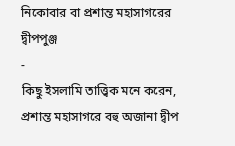নিকোবার বা প্রশান্ত মহাসাগরের দ্বীপপুঞ্জ
-
কিছু ইসলামি তাত্ত্বিক মনে করেন, প্রশান্ত মহাসাগরে বহু অজানা দ্বীপ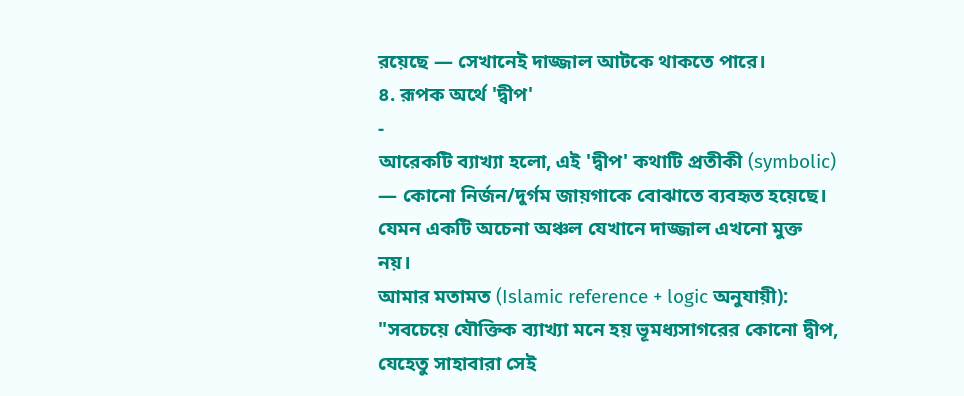রয়েছে — সেখানেই দাজ্জাল আটকে থাকতে পারে।
৪. রূপক অর্থে 'দ্বীপ'
-
আরেকটি ব্যাখ্যা হলো, এই 'দ্বীপ' কথাটি প্রতীকী (symbolic) — কোনো নির্জন/দুর্গম জায়গাকে বোঝাতে ব্যবহৃত হয়েছে। যেমন একটি অচেনা অঞ্চল যেখানে দাজ্জাল এখনো মুক্ত নয়।
আমার মতামত (Islamic reference + logic অনুযায়ী):
"সবচেয়ে যৌক্তিক ব্যাখ্যা মনে হয় ভূমধ্যসাগরের কোনো দ্বীপ, যেহেতু সাহাবারা সেই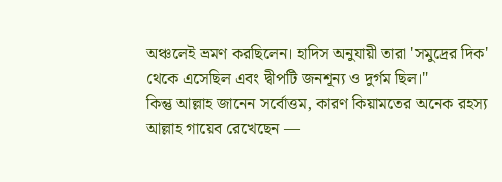অঞ্চলেই ভ্রমণ করছিলেন। হাদিস অনুযায়ী তারা 'সমুদ্রের দিক' থেকে এসেছিল এবং দ্বীপটি জনশূন্য ও দুর্গম ছিল।"
কিন্তু আল্লাহ জানেন সর্বোত্তম, কারণ কিয়ামতের অনেক রহস্য আল্লাহ গায়েব রেখেছেন —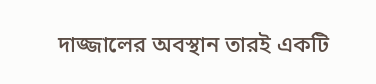দাজ্জালের অবস্থান তারই একটি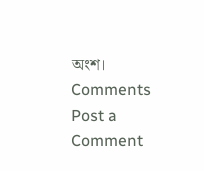অংশ।
Comments
Post a Comment